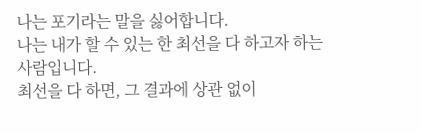나는 포기라는 말을 싫어합니다.
나는 내가 할 수 있는 한 최선을 다 하고자 하는 사람입니다.
최선을 다 하면, 그 결과에 상관 없이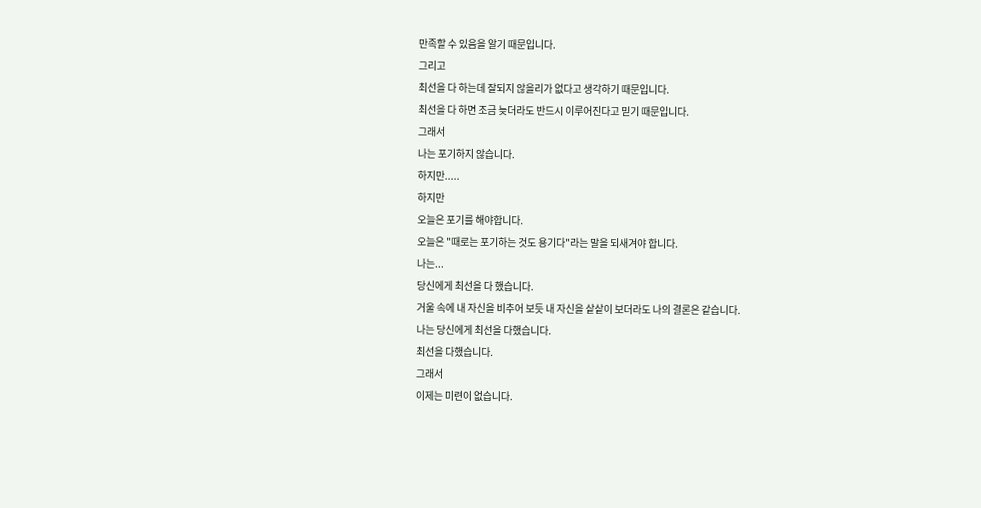만족할 수 있음을 알기 때문입니다.
그리고
최선을 다 하는데 잘되지 않을리가 없다고 생각하기 때문입니다.
최선을 다 하면 조금 늦더라도 반드시 이루어진다고 믿기 때문입니다.
그래서
나는 포기하지 않습니다.
하지만.....
하지만
오늘은 포기를 해야합니다.
오늘은 "때로는 포기하는 것도 용기다"라는 말을 되새겨야 합니다.
나는...
당신에게 최선을 다 했습니다.
거울 속에 내 자신을 비추어 보듯 내 자신을 샅샅이 보더라도 나의 결론은 같습니다.
나는 당신에게 최선을 다했습니다.
최선을 다했습니다.
그래서
이제는 미련이 없습니다.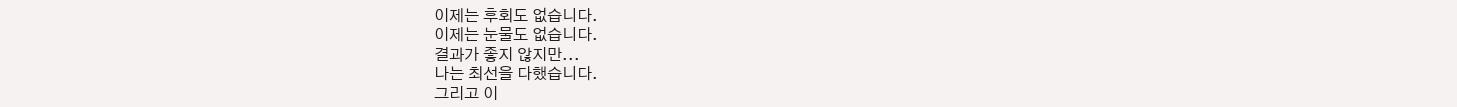이제는 후회도 없습니다.
이제는 눈물도 없습니다.
결과가 좋지 않지만...
나는 최선을 다했습니다.
그리고 이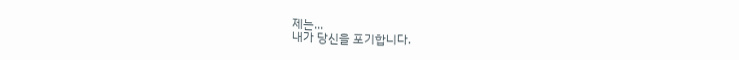제는...
내가 당신을 포기합니다.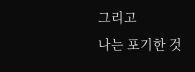그리고
나는 포기한 것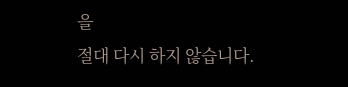을
절대 다시 하지 않습니다.